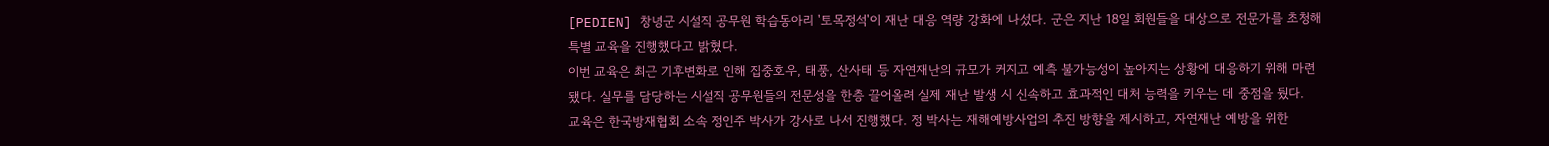[PEDIEN] 창녕군 시설직 공무원 학습동아리 '토목정석'이 재난 대응 역량 강화에 나섰다. 군은 지난 18일 회원들을 대상으로 전문가를 초청해 특별 교육을 진행했다고 밝혔다.
이번 교육은 최근 기후변화로 인해 집중호우, 태풍, 산사태 등 자연재난의 규모가 커지고 예측 불가능성이 높아지는 상황에 대응하기 위해 마련됐다. 실무를 담당하는 시설직 공무원들의 전문성을 한층 끌어올려 실제 재난 발생 시 신속하고 효과적인 대처 능력을 키우는 데 중점을 뒀다.
교육은 한국방재협회 소속 정인주 박사가 강사로 나서 진행했다. 정 박사는 재해예방사업의 추진 방향을 제시하고, 자연재난 예방을 위한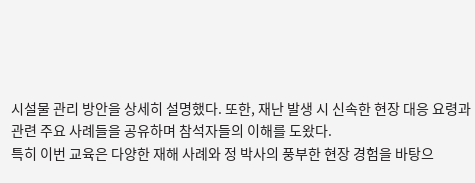시설물 관리 방안을 상세히 설명했다. 또한, 재난 발생 시 신속한 현장 대응 요령과 관련 주요 사례들을 공유하며 참석자들의 이해를 도왔다.
특히 이번 교육은 다양한 재해 사례와 정 박사의 풍부한 현장 경험을 바탕으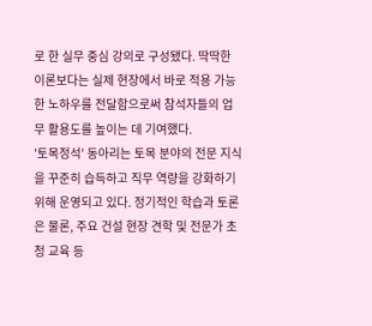로 한 실무 중심 강의로 구성됐다. 딱딱한 이론보다는 실제 현장에서 바로 적용 가능한 노하우를 전달함으로써 참석자들의 업무 활용도를 높이는 데 기여했다.
'토목정석' 동아리는 토목 분야의 전문 지식을 꾸준히 습득하고 직무 역량을 강화하기 위해 운영되고 있다. 정기적인 학습과 토론은 물론, 주요 건설 현장 견학 및 전문가 초청 교육 등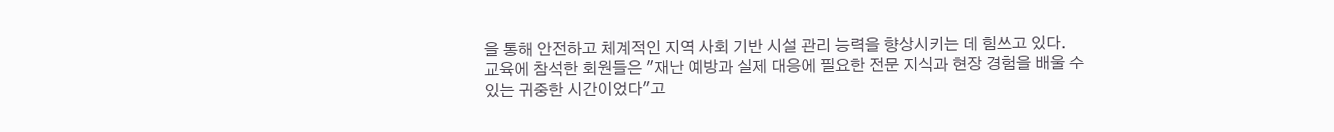을 통해 안전하고 체계적인 지역 사회 기반 시설 관리 능력을 향상시키는 데 힘쓰고 있다.
교육에 참석한 회원들은 "재난 예방과 실제 대응에 필요한 전문 지식과 현장 경험을 배울 수 있는 귀중한 시간이었다"고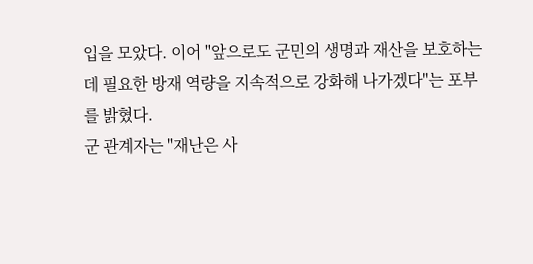입을 모았다. 이어 "앞으로도 군민의 생명과 재산을 보호하는 데 필요한 방재 역량을 지속적으로 강화해 나가겠다"는 포부를 밝혔다.
군 관계자는 "재난은 사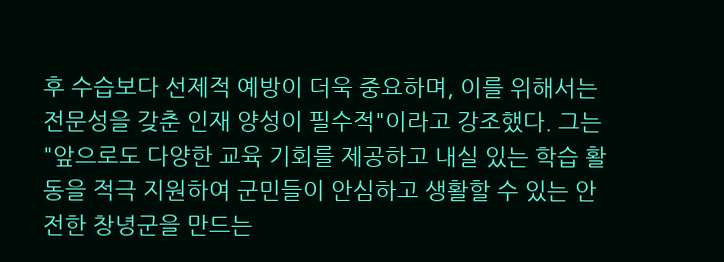후 수습보다 선제적 예방이 더욱 중요하며, 이를 위해서는 전문성을 갖춘 인재 양성이 필수적"이라고 강조했다. 그는 "앞으로도 다양한 교육 기회를 제공하고 내실 있는 학습 활동을 적극 지원하여 군민들이 안심하고 생활할 수 있는 안전한 창녕군을 만드는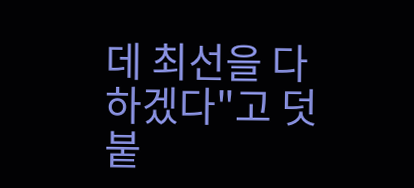데 최선을 다하겠다"고 덧붙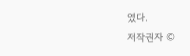였다.
저작권자 ©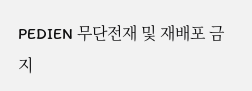PEDIEN 무단전재 및 재배포 금지